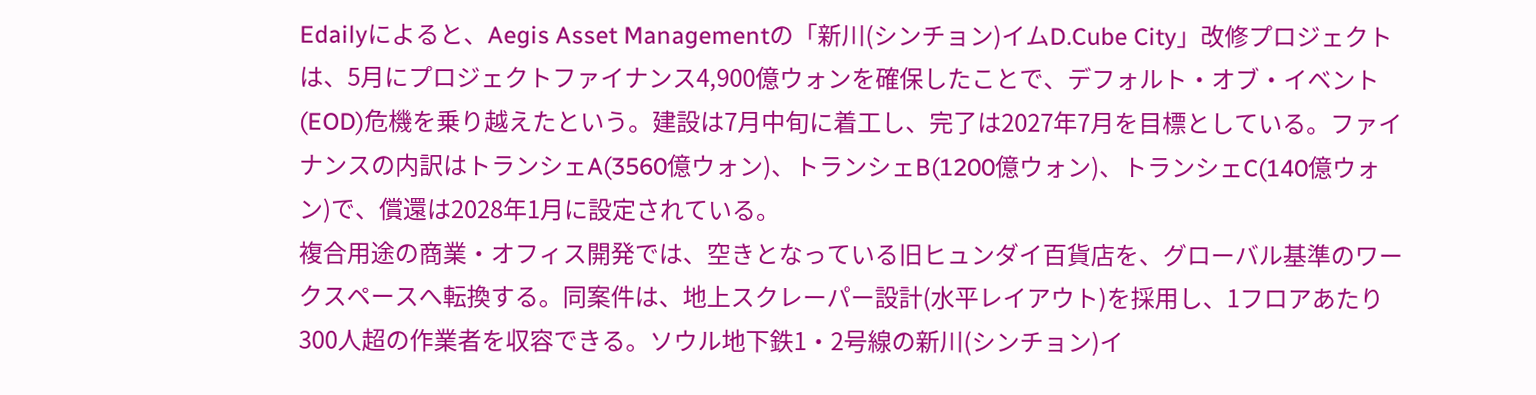Edailyによると、Aegis Asset Managementの「新川(シンチョン)イムD.Cube City」改修プロジェクトは、5月にプロジェクトファイナンス4,900億ウォンを確保したことで、デフォルト・オブ・イベント(EOD)危機を乗り越えたという。建設は7月中旬に着工し、完了は2027年7月を目標としている。ファイナンスの内訳はトランシェA(3560億ウォン)、トランシェB(1200億ウォン)、トランシェC(140億ウォン)で、償還は2028年1月に設定されている。
複合用途の商業・オフィス開発では、空きとなっている旧ヒュンダイ百貨店を、グローバル基準のワークスペースへ転換する。同案件は、地上スクレーパー設計(水平レイアウト)を採用し、1フロアあたり300人超の作業者を収容できる。ソウル地下鉄1・2号線の新川(シンチョン)イ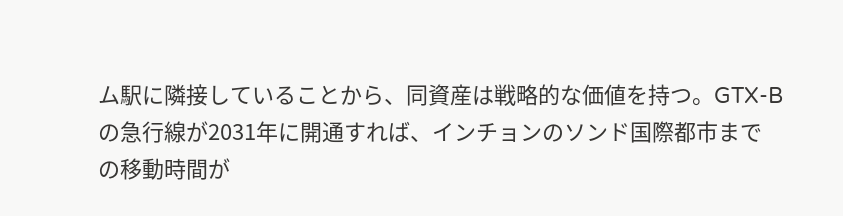ム駅に隣接していることから、同資産は戦略的な価値を持つ。GTX-Bの急行線が2031年に開通すれば、インチョンのソンド国際都市までの移動時間が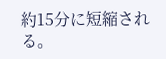約15分に短縮される。